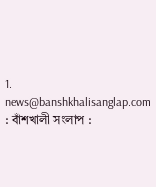1. news@banshkhalisanglap.com : বাঁশখালী সংলাপ :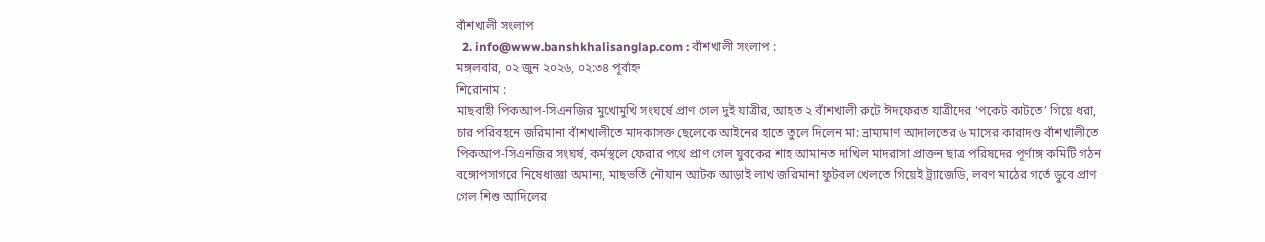বাঁশখালী সংলাপ
  2. info@www.banshkhalisanglap.com : বাঁশখালী সংলাপ :
মঙ্গলবার, ০২ জুন ২০২৬, ০২:৩৪ পূর্বাহ্ন
শিরোনাম :
মাছবাহী পিকআপ-সিএনজির মুখোমুখি সংঘর্ষে প্রাণ গেল দুই যাত্রীর, আহত ২ বাঁশখালী রুটে ঈদফেরত যাত্রীদের ‘পকেট কাটতে’ গিয়ে ধরা, চার পরিবহনে জরিমানা বাঁশখালীতে মাদকাসক্ত ছেলেকে আইনের হাতে তুলে দিলেন মা: ভ্রাম্যমাণ আদালতের ৬ মাসের কারাদণ্ড বাঁশখালীতে পিকআপ-সিএনজির সংঘর্ষ, কর্মস্থলে ফেরার পথে প্রাণ গেল যুবকের শাহ আমানত দাখিল মাদরাসা প্রাক্তন ছাত্র পরিষদের পূর্ণাঙ্গ কমিটি গঠন বঙ্গোপসাগরে নিষেধাজ্ঞা অমান্য, মাছভর্তি নৌযান আটক আড়াই লাখ জরিমানা ফুটবল খেলতে গিয়েই ট্র্যাজেডি, লবণ মাঠের গর্তে ডুবে প্রাণ গেল শিশু আদিলের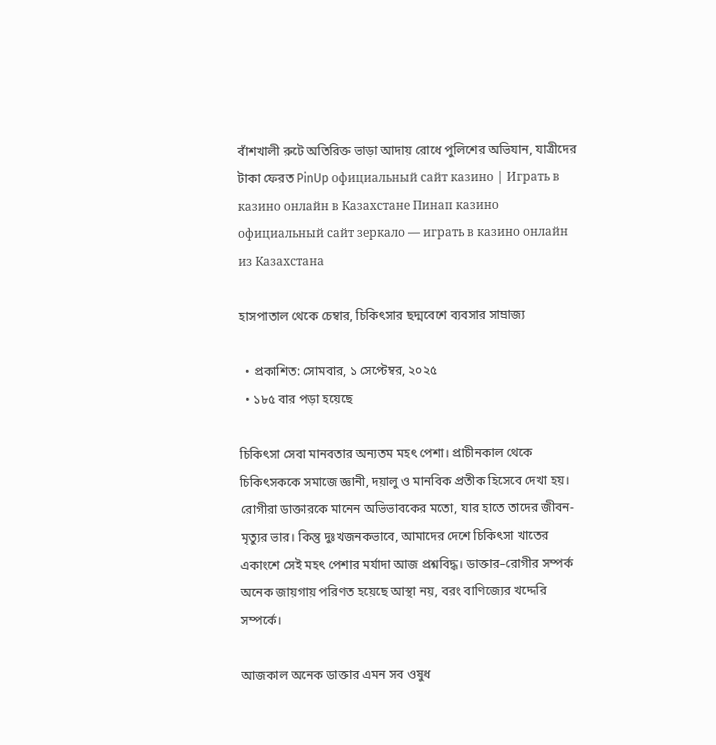বাঁশখালী রুটে অতিরিক্ত ভাড়া আদায় রোধে পুলিশের অভিযান, যাত্রীদের টাকা ফেরত PinUp официальный сайт казино | Играть в казино онлайн в Казахстане Пинап казино официальный сайт зеркало — играть в казино онлайн из Казахстана

হাসপাতাল থেকে চেম্বার, চিকিৎসার ছদ্মবেশে ব্যবসার সাম্রাজ্য

  • প্রকাশিত: সোমবার, ১ সেপ্টেম্বর, ২০২৫
  • ১৮৫ বার পড়া হয়েছে

চিকিৎসা সেবা মানবতার অন্যতম মহৎ পেশা। প্রাচীনকাল থেকে চিকিৎসককে সমাজে জ্ঞানী, দয়ালু ও মানবিক প্রতীক হিসেবে দেখা হয়। রোগীরা ডাক্তারকে মানেন অভিভাবকের মতো, যার হাতে তাদের জীবন-মৃত্যুর ভার। কিন্তু দুঃখজনকভাবে, আমাদের দেশে চিকিৎসা খাতের একাংশে সেই মহৎ পেশার মর্যাদা আজ প্রশ্নবিদ্ধ। ডাক্তার–রোগীর সম্পর্ক অনেক জায়গায় পরিণত হয়েছে আস্থা নয়, বরং বাণিজ্যের খদ্দেরি সম্পর্কে।

আজকাল অনেক ডাক্তার এমন সব ওষুধ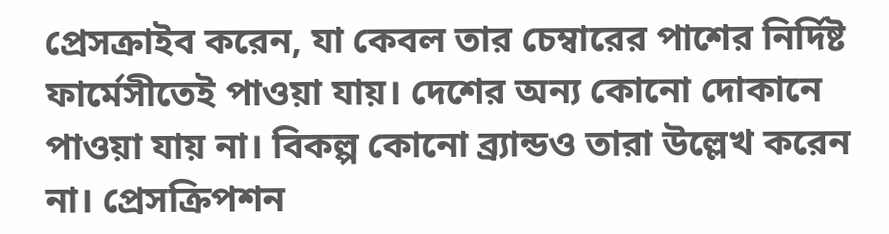প্রেসক্রাইব করেন, যা কেবল তার চেম্বারের পাশের নির্দিষ্ট ফার্মেসীতেই পাওয়া যায়। দেশের অন্য কোনো দোকানে পাওয়া যায় না। বিকল্প কোনো ব্র্যান্ডও তারা উল্লেখ করেন না। প্রেসক্রিপশন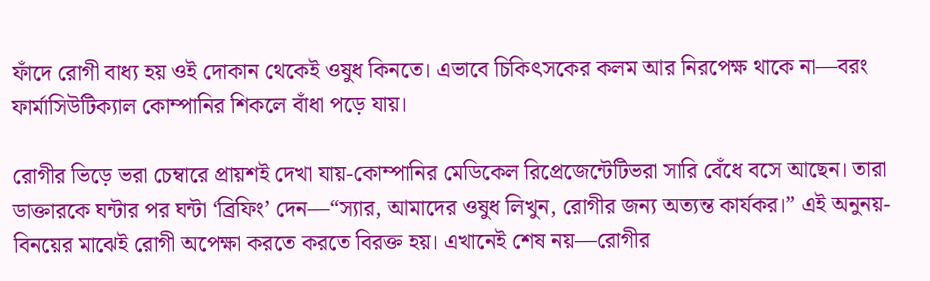ফাঁদে রোগী বাধ্য হয় ওই দোকান থেকেই ওষুধ কিনতে। এভাবে চিকিৎসকের কলম আর নিরপেক্ষ থাকে না—বরং ফার্মাসিউটিক্যাল কোম্পানির শিকলে বাঁধা পড়ে যায়।

রোগীর ভিড়ে ভরা চেম্বারে প্রায়শই দেখা যায়-কোম্পানির মেডিকেল রিপ্রেজেন্টেটিভরা সারি বেঁধে বসে আছেন। তারা ডাক্তারকে ঘন্টার পর ঘন্টা ‘ব্রিফিং’ দেন—“স্যার, আমাদের ওষুধ লিখুন, রোগীর জন্য অত্যন্ত কার্যকর।” এই অনুনয়-বিনয়ের মাঝেই রোগী অপেক্ষা করতে করতে বিরক্ত হয়। এখানেই শেষ নয়—রোগীর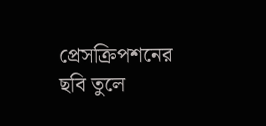প্রেসক্রিপশনের ছবি তুলে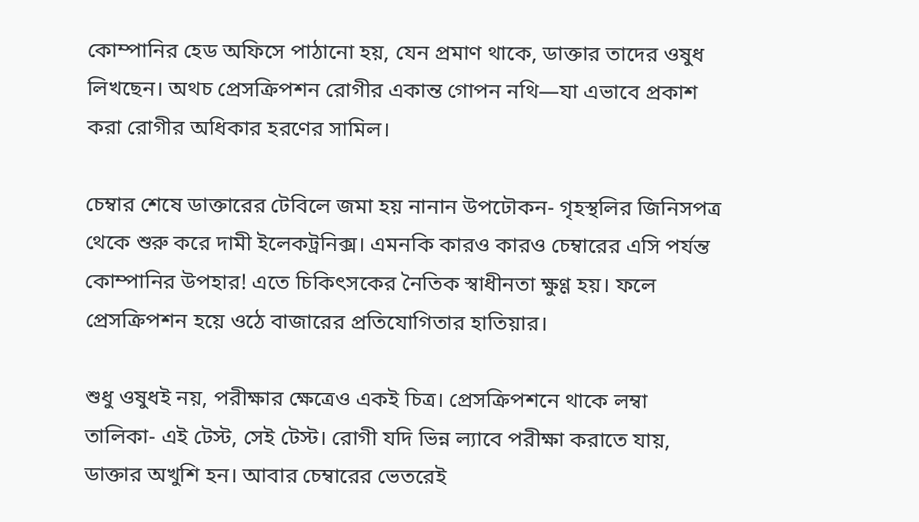কোম্পানির হেড অফিসে পাঠানো হয়, যেন প্রমাণ থাকে, ডাক্তার তাদের ওষুধ লিখছেন। অথচ প্রেসক্রিপশন রোগীর একান্ত গোপন নথি—যা এভাবে প্রকাশ করা রোগীর অধিকার হরণের সামিল।

চেম্বার শেষে ডাক্তারের টেবিলে জমা হয় নানান উপঢৌকন- গৃহস্থলির জিনিসপত্র থেকে শুরু করে দামী ইলেকট্রনিক্স। এমনকি কারও কারও চেম্বারের এসি পর্যন্ত কোম্পানির উপহার! এতে চিকিৎসকের নৈতিক স্বাধীনতা ক্ষুণ্ণ হয়। ফলে প্রেসক্রিপশন হয়ে ওঠে বাজারের প্রতিযোগিতার হাতিয়ার।

শুধু ওষুধই নয়, পরীক্ষার ক্ষেত্রেও একই চিত্র। প্রেসক্রিপশনে থাকে লম্বা তালিকা- এই টেস্ট, সেই টেস্ট। রোগী যদি ভিন্ন ল্যাবে পরীক্ষা করাতে যায়, ডাক্তার অখুশি হন। আবার চেম্বারের ভেতরেই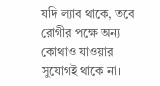যদি ল্যাব থাকে, তবে রোগীর পক্ষে অন্য কোথাও যাওয়ার সুযোগই থাকে না।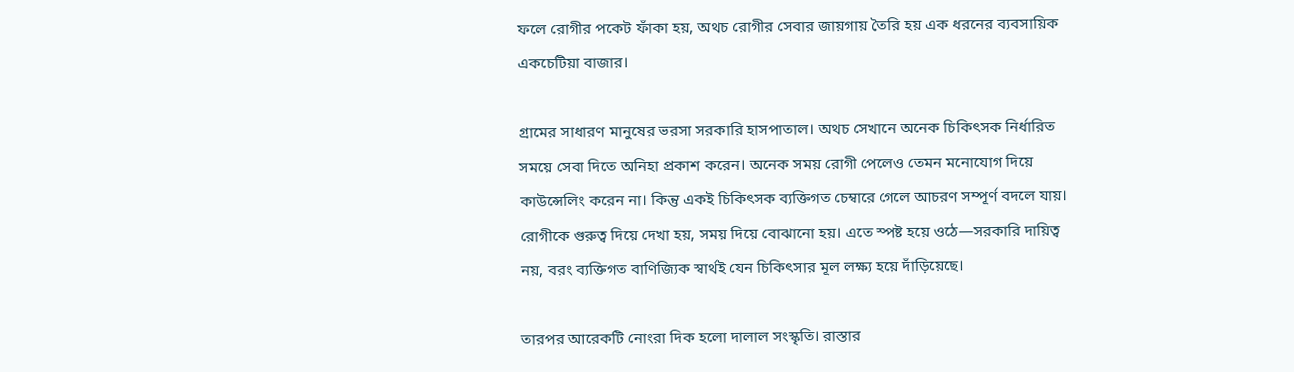ফলে রোগীর পকেট ফাঁকা হয়, অথচ রোগীর সেবার জায়গায় তৈরি হয় এক ধরনের ব্যবসায়িক একচেটিয়া বাজার।

গ্রামের সাধারণ মানুষের ভরসা সরকারি হাসপাতাল। অথচ সেখানে অনেক চিকিৎসক নির্ধারিত সময়ে সেবা দিতে অনিহা প্রকাশ করেন। অনেক সময় রোগী পেলেও তেমন মনোযোগ দিয়ে কাউন্সেলিং করেন না। কিন্তু একই চিকিৎসক ব্যক্তিগত চেম্বারে গেলে আচরণ সম্পূর্ণ বদলে যায়। রোগীকে গুরুত্ব দিয়ে দেখা হয়, সময় দিয়ে বোঝানো হয়। এতে স্পষ্ট হয়ে ওঠে—সরকারি দায়িত্ব নয়, বরং ব্যক্তিগত বাণিজ্যিক স্বার্থই যেন চিকিৎসার মূল লক্ষ্য হয়ে দাঁড়িয়েছে।

তারপর আরেকটি নোংরা দিক হলো দালাল সংস্কৃতি। রাস্তার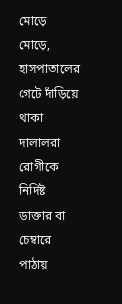মোড়ে মোড়ে, হাসপাতালের গেটে দাঁড়িয়ে থাকা দালালরা রোগীকে নির্দিষ্ট ডাক্তার বা চেম্বারে পাঠায়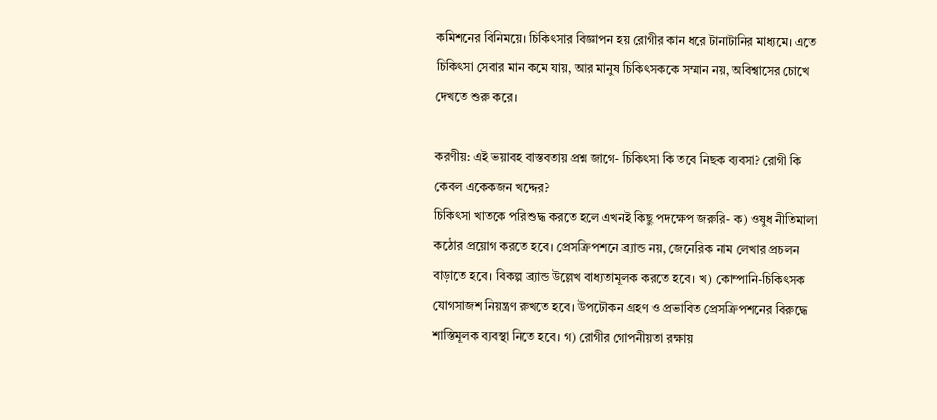কমিশনের বিনিময়ে। চিকিৎসার বিজ্ঞাপন হয় রোগীর কান ধরে টানাটানির মাধ্যমে। এতে চিকিৎসা সেবার মান কমে যায়, আর মানুষ চিকিৎসককে সম্মান নয়, অবিশ্বাসের চোখে দেখতে শুরু করে।

করণীয়: এই ভয়াবহ বাস্তবতায় প্রশ্ন জাগে- চিকিৎসা কি তবে নিছক ব্যবসা? রোগী কি কেবল একেকজন খদ্দের?
চিকিৎসা খাতকে পরিশুদ্ধ করতে হলে এখনই কিছু পদক্ষেপ জরুরি- ক) ওষুধ নীতিমালা কঠোর প্রয়োগ করতে হবে। প্রেসক্রিপশনে ব্র্যান্ড নয়, জেনেরিক নাম লেখার প্রচলন বাড়াতে হবে। বিকল্প ব্র্যান্ড উল্লেখ বাধ্যতামূলক করতে হবে। খ) কোম্পানি-চিকিৎসক যোগসাজশ নিয়ন্ত্রণ রুখতে হবে। উপঢৌকন গ্রহণ ও প্রভাবিত প্রেসক্রিপশনের বিরুদ্ধে শাস্তিমূলক ব্যবস্থা নিতে হবে। গ) রোগীর গোপনীয়তা রক্ষায়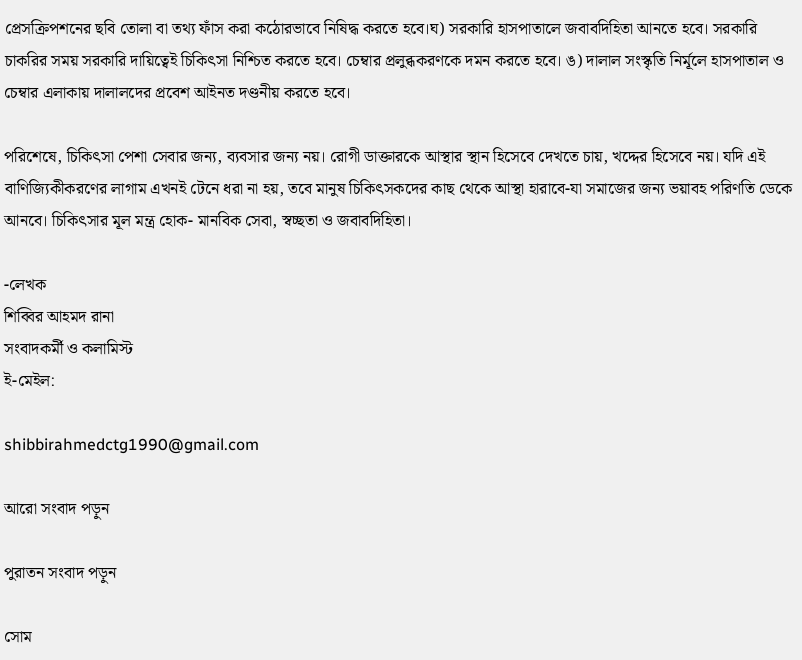প্রেসক্রিপশনের ছবি তোলা বা তথ্য ফাঁস করা কঠোরভাবে নিষিদ্ধ করতে হবে।ঘ) সরকারি হাসপাতালে জবাবদিহিতা আনতে হবে। সরকারি চাকরির সময় সরকারি দায়িত্বেই চিকিৎসা নিশ্চিত করতে হবে। চেম্বার প্রলুব্ধকরণকে দমন করতে হবে। ঙ) দালাল সংস্কৃতি নির্মূলে হাসপাতাল ও চেম্বার এলাকায় দালালদের প্রবেশ আইনত দণ্ডনীয় করতে হবে।

পরিশেষে, চিকিৎসা পেশা সেবার জন্য, ব্যবসার জন্য নয়। রোগী ডাক্তারকে আস্থার স্থান হিসেবে দেখতে চায়, খদ্দের হিসেবে নয়। যদি এই বাণিজ্যিকীকরণের লাগাম এখনই টেনে ধরা না হয়, তবে মানুষ চিকিৎসকদের কাছ থেকে আস্থা হারাবে-যা সমাজের জন্য ভয়াবহ পরিণতি ডেকে আনবে। চিকিৎসার মূল মন্ত্র হোক- মানবিক সেবা, স্বচ্ছতা ও জবাবদিহিতা।

-লেখক
শিব্বির আহমদ রানা
সংবাদকর্মী ও কলামিস্ট
ই-মেইল:

shibbirahmedctg1990@gmail.com

আরো সংবাদ পড়ুন

পুরাতন সংবাদ পড়ুন

সোম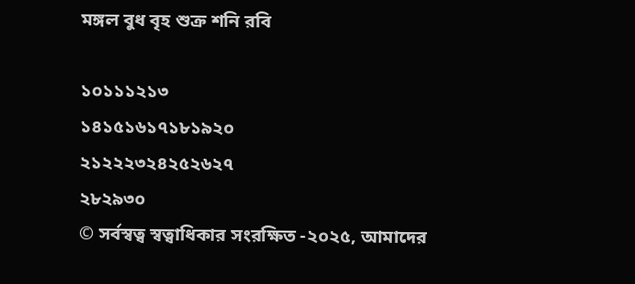মঙ্গল বুধ বৃহ শুক্র শনি রবি

১০১১১২১৩
১৪১৫১৬১৭১৮১৯২০
২১২২২৩২৪২৫২৬২৭
২৮২৯৩০
© সর্বস্বত্ব স্বত্বাধিকার সংরক্ষিত -২০২৫, আমাদের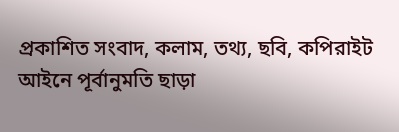প্রকাশিত সংবাদ, কলাম, তথ্য, ছবি, কপিরাইট আইনে পূর্বানুমতি ছাড়া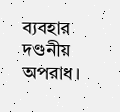ব্যবহার দণ্ডনীয় অপরাধ।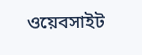ওয়েবসাইট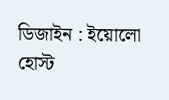ডিজাইন : ইয়োলো হোস্ট